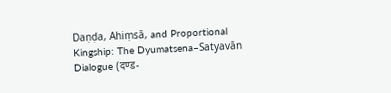Daṇḍa, Ahiṃsā, and Proportional Kingship: The Dyumatsena–Satyavān Dialogue (दण्ड-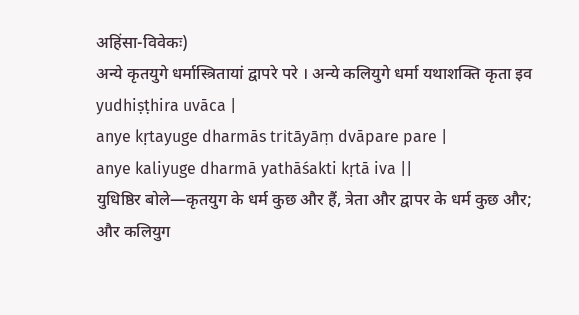अहिंसा-विवेकः)
अन्ये कृतयुगे धर्मास्त्रितायां द्वापरे परे । अन्ये कलियुगे धर्मा यथाशक्ति कृता इव
yudhiṣṭhira uvāca |
anye kṛtayuge dharmās tritāyāṃ dvāpare pare |
anye kaliyuge dharmā yathāśakti kṛtā iva ||
युधिष्ठिर बोले—कृतयुग के धर्म कुछ और हैं, त्रेता और द्वापर के धर्म कुछ और; और कलियुग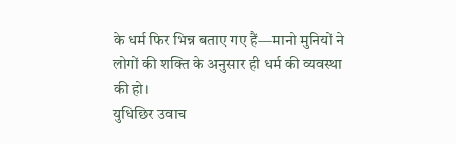के धर्म फिर भिन्न बताए गए हैं—मानो मुनियों ने लोगों की शक्ति के अनुसार ही धर्म की व्यवस्था की हो।
युधिछिर उवाच